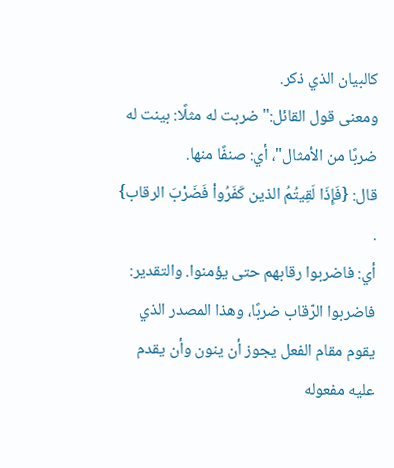كالبيان الذي ذكر.
ومعنى قول القائل:"ضربت له مثلًا: بينت له ضربًا من الأمثال"، أي: صنفًا منها.
قال: {فَإِذَا لَقِيتُمُ الذين كَفَرُواْ فَضَرْبَ الرقاب} .
أي: فاضربوا رقابهم حتى يؤمنوا. والتقدير: فاضربوا الرّقاب ضربًا، وهذا المصدر الذي يقوم مقام الفعل يجوز أن ينون وأن يقدم عليه مفعوله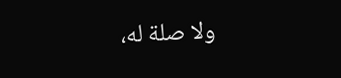ولا صلة له،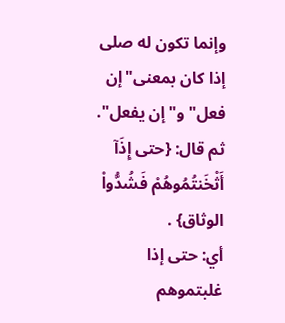وإنما تكون له صلى إذا كان بمعنى"إن فعل"و"إن يفعل".
ثم قال: {حتى إِذَآ أَثْخَنتُمُوهُمْ فَشُدُّواْ الوثاق} .
أي: حتى إذا غلبتموهم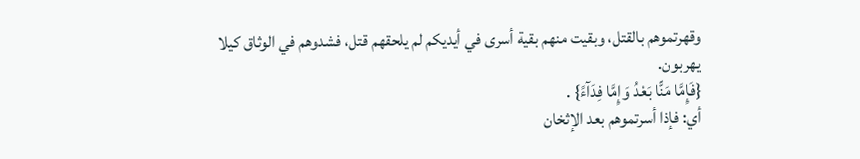وقهرتموهم بالقتل، وبقيت منهم بقية أسرى في أيديكم لم يلحقهم قتل، فشدوهم في الوثاق كيلا يهربون.
{فَإِمَّا مَنًّا بَعْدُ وَإِمَّا فِدَآءً} .
أي: فإذا أسرتموهم بعد الإثخان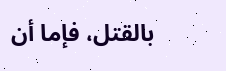بالقتل، فإما أن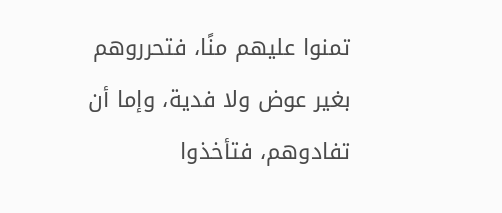تمنوا عليهم منًا، فتحرروهم بغير عوض ولا فدية، وإما أن تفادوهم، فتأخذوا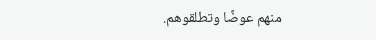منهم عوضًا وتطلقوهم.